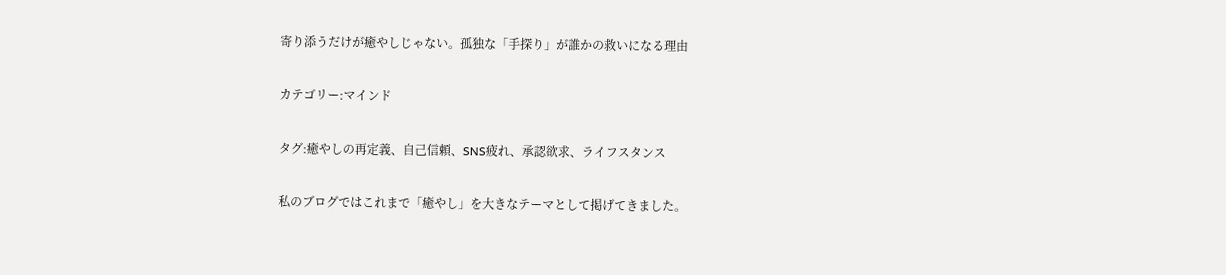寄り添うだけが癒やしじゃない。孤独な「手探り」が誰かの救いになる理由

カテゴリー:マインド

タグ:癒やしの再定義、自己信頼、SNS疲れ、承認欲求、ライフスタンス

私のブログではこれまで「癒やし」を大きなテーマとして掲げてきました。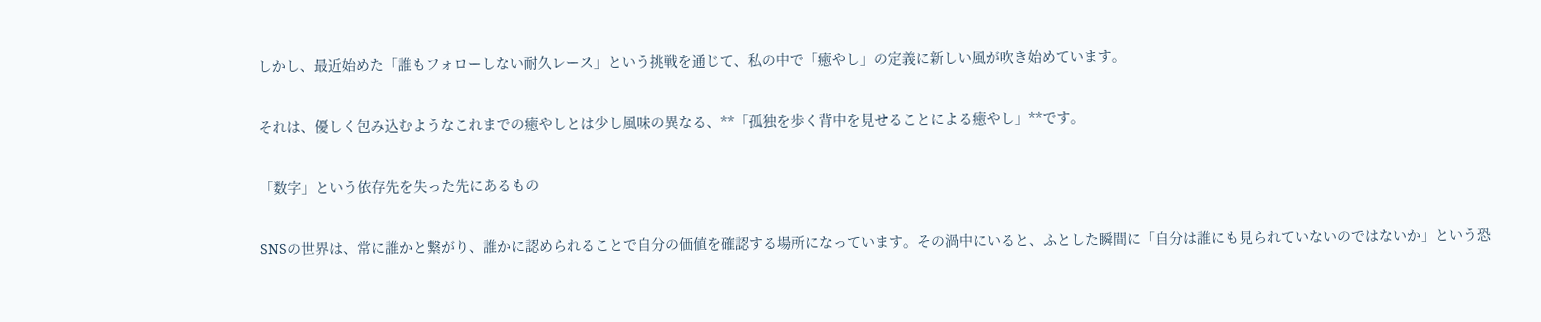しかし、最近始めた「誰もフォローしない耐久レース」という挑戦を通じて、私の中で「癒やし」の定義に新しい風が吹き始めています。

それは、優しく包み込むようなこれまでの癒やしとは少し風味の異なる、**「孤独を歩く背中を見せることによる癒やし」**です。

「数字」という依存先を失った先にあるもの

SNSの世界は、常に誰かと繋がり、誰かに認められることで自分の価値を確認する場所になっています。その渦中にいると、ふとした瞬間に「自分は誰にも見られていないのではないか」という恐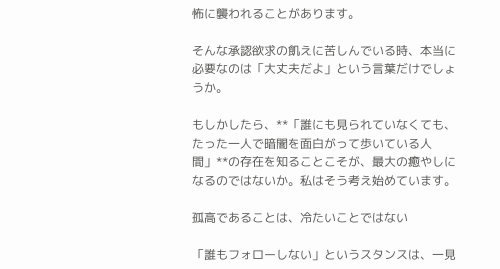怖に襲われることがあります。

そんな承認欲求の飢えに苦しんでいる時、本当に必要なのは「大丈夫だよ」という言葉だけでしょうか。

もしかしたら、**「誰にも見られていなくても、たった一人で暗闇を面白がって歩いている人間」**の存在を知ることこそが、最大の癒やしになるのではないか。私はそう考え始めています。

孤高であることは、冷たいことではない

「誰もフォローしない」というスタンスは、一見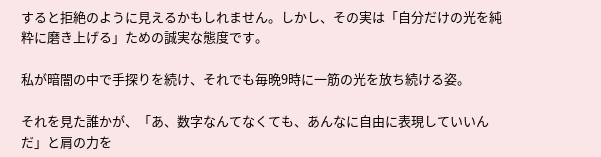すると拒絶のように見えるかもしれません。しかし、その実は「自分だけの光を純粋に磨き上げる」ための誠実な態度です。

私が暗闇の中で手探りを続け、それでも毎晩9時に一筋の光を放ち続ける姿。

それを見た誰かが、「あ、数字なんてなくても、あんなに自由に表現していいんだ」と肩の力を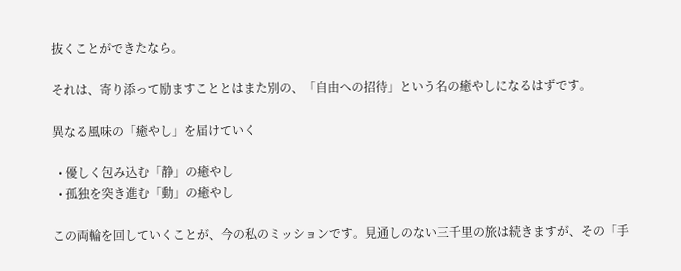抜くことができたなら。

それは、寄り添って励ますこととはまた別の、「自由への招待」という名の癒やしになるはずです。

異なる風味の「癒やし」を届けていく

  • 優しく包み込む「静」の癒やし
  • 孤独を突き進む「動」の癒やし

この両輪を回していくことが、今の私のミッションです。見通しのない三千里の旅は続きますが、その「手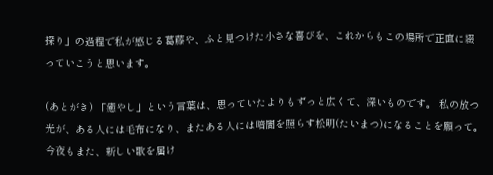探り」の過程で私が感じる葛藤や、ふと見つけた小さな喜びを、これからもこの場所で正直に綴っていこうと思います。

(あとがき) 「癒やし」という言葉は、思っていたよりもずっと広くて、深いものです。 私の放つ光が、ある人には毛布になり、またある人には暗闇を照らす松明(たいまつ)になることを願って。今夜もまた、新しい歌を届け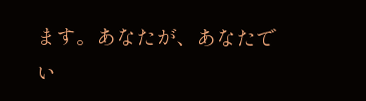ます。あなたが、あなたでい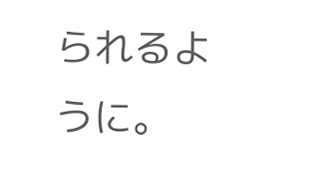られるように。